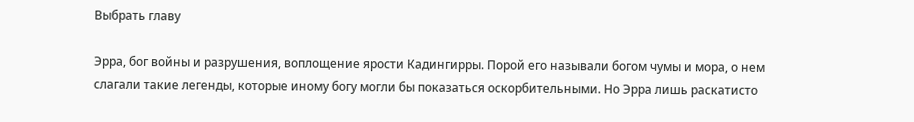Выбрать главу

Эрра, бог войны и разрушения, воплощение ярости Кадингирры. Порой его называли богом чумы и мора, о нем слагали такие легенды, которые иному богу могли бы показаться оскорбительными. Но Эрра лишь раскатисто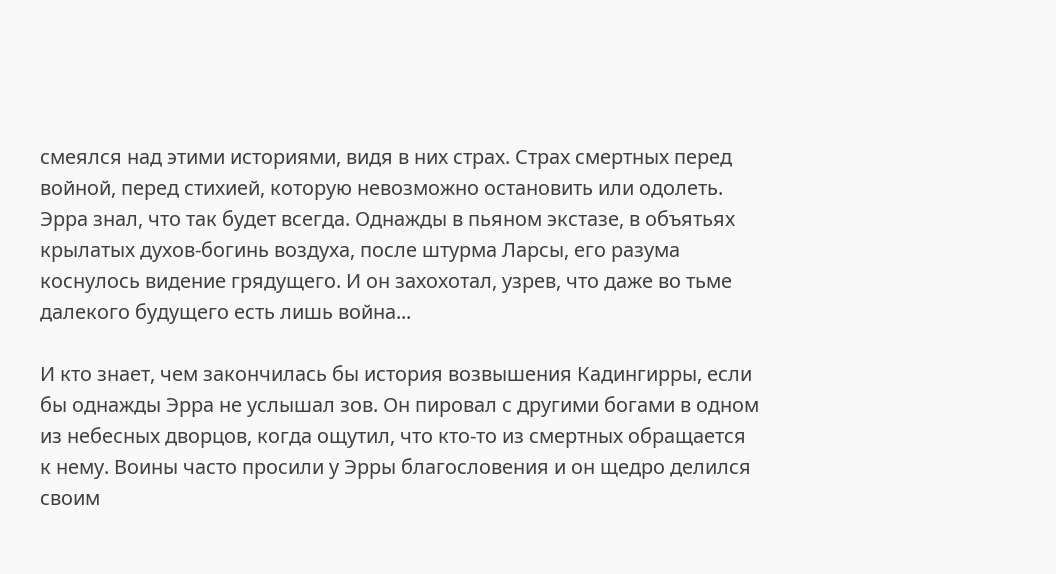смеялся над этими историями, видя в них страх. Страх смертных перед войной, перед стихией, которую невозможно остановить или одолеть. Эрра знал, что так будет всегда. Однажды в пьяном экстазе, в объятьях крылатых духов-богинь воздуха, после штурма Ларсы, его разума коснулось видение грядущего. И он захохотал, узрев, что даже во тьме далекого будущего есть лишь война...

И кто знает, чем закончилась бы история возвышения Кадингирры, если бы однажды Эрра не услышал зов. Он пировал с другими богами в одном из небеcных дворцов, когда ощутил, что кто-то из смертных обращается к нему. Воины часто просили у Эрры благословения и он щедро делился своим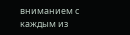вниманием с каждым из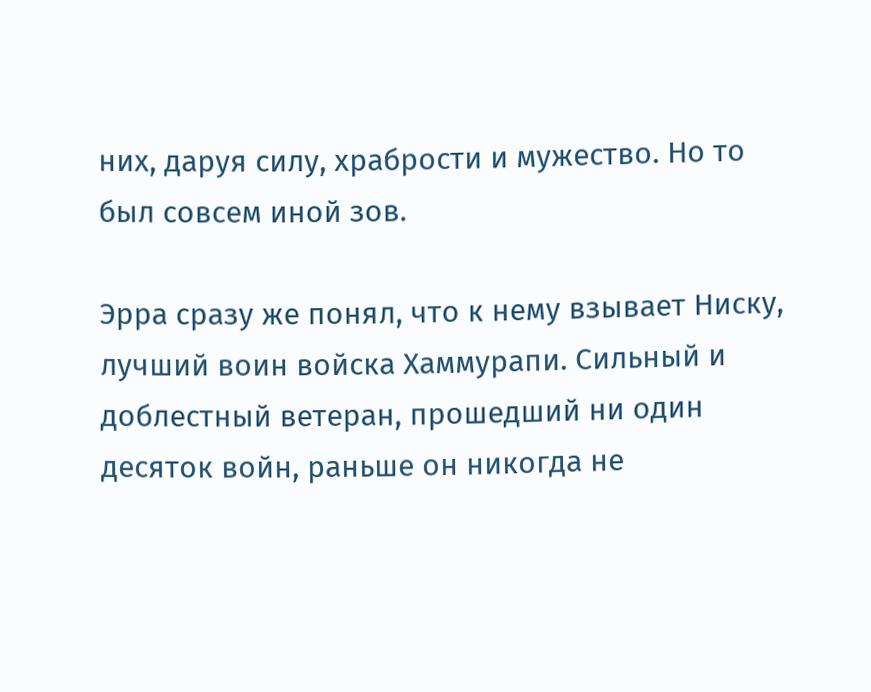них, даруя силу, храбрости и мужество. Но то был совсем иной зов.

Эрра сразу же понял, что к нему взывает Ниску, лучший воин войска Хаммурапи. Сильный и доблестный ветеран, прошедший ни один десяток войн, раньше он никогда не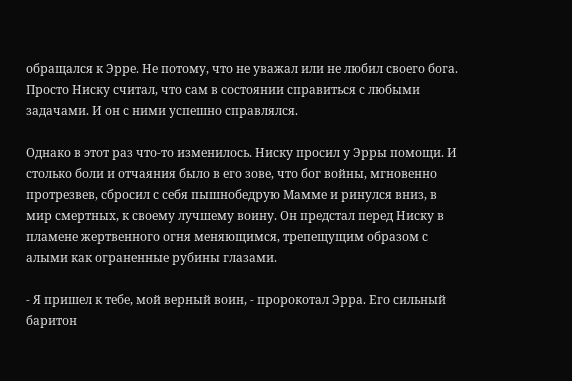обращался к Эрре. Не потому, что не уважал или не любил своего бога. Просто Ниску считал, что сам в состоянии справиться с любыми задачами. И он с ними успешно справлялся.

Однако в этот раз что-то изменилось. Ниску просил у Эрры помощи. И столько боли и отчаяния было в его зове, что бог войны, мгновенно протрезвев, сбросил с себя пышнобедрую Мамме и ринулся вниз, в мир смертных, к своему лучшему воину. Он предстал перед Ниску в пламене жертвенного огня меняющимся, трепещущим образом с алыми как ограненные рубины глазами.

- Я пришел к тебе, мой верный воин, - пророкотал Эрра. Его сильный баритон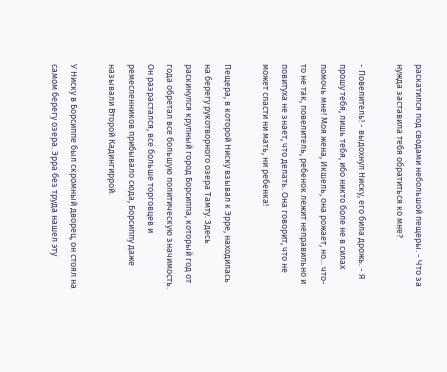раскатился под сводами небольшой пещеры. - Что за нужда заставила тебя обратиться ко мне?

- Повелитель! - выдохнул Ниску, его била дрожь. - Я прошу тебя, лишь тебя, ибо никто боле не в силах помочь мне! Моя жена, Икшель, она рожает, но... что-то не так, повелитель, ребенок лежит неправильно и повитуха не знает, что делать. Она говорит, что не может спасти ни мать, ни ребенка!

Пещера, в которой Ниску взывал к Эрре, находилась на берегу рукотворного озера Тамту. Здесь раскинулся крупный город Борсиппа, который год от года обретал все большую политическую значимость. Он разрастался, все больше торговцев и ремесленников прибывало сюда, Борсиппу даже называли Второй Кадингиррой.

У Ниску в Борсиппе был скромный дворец, он стоял на самом берегу озера. Эрра без труда нашел эту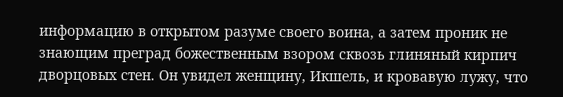информацию в открытом разуме своего воина, а затем проник не знающим преград божественным взором сквозь глиняный кирпич дворцовых стен. Он увидел женщину, Икшель, и кровавую лужу, что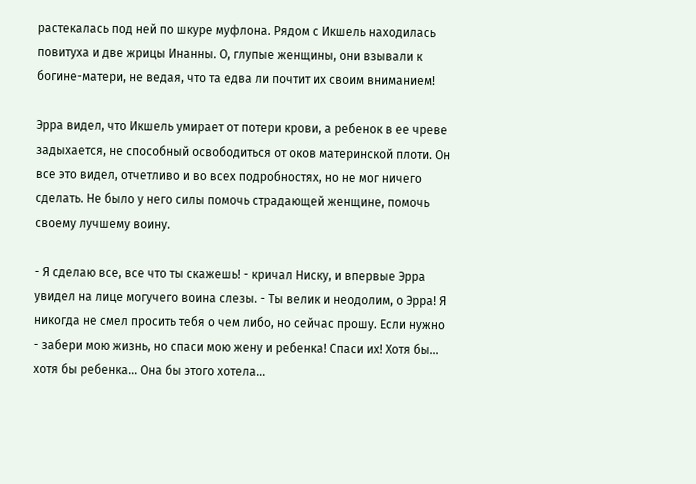растекалась под ней по шкуре муфлона. Рядом с Икшель находилась повитуха и две жрицы Инанны. О, глупые женщины, они взывали к богине-матери, не ведая, что та едва ли почтит их своим вниманием!

Эрра видел, что Икшель умирает от потери крови, а ребенок в ее чреве задыхается, не способный освободиться от оков материнской плоти. Он все это видел, отчетливо и во всех подробностях, но не мог ничего сделать. Не было у него силы помочь страдающей женщине, помочь своему лучшему воину.

- Я сделаю все, все что ты скажешь! - кричал Ниску, и впервые Эрра увидел на лице могучего воина слезы. - Ты велик и неодолим, о Эрра! Я никогда не смел просить тебя о чем либо, но сейчас прошу. Если нужно - забери мою жизнь, но спаси мою жену и ребенка! Спаси их! Хотя бы... хотя бы ребенка... Она бы этого хотела...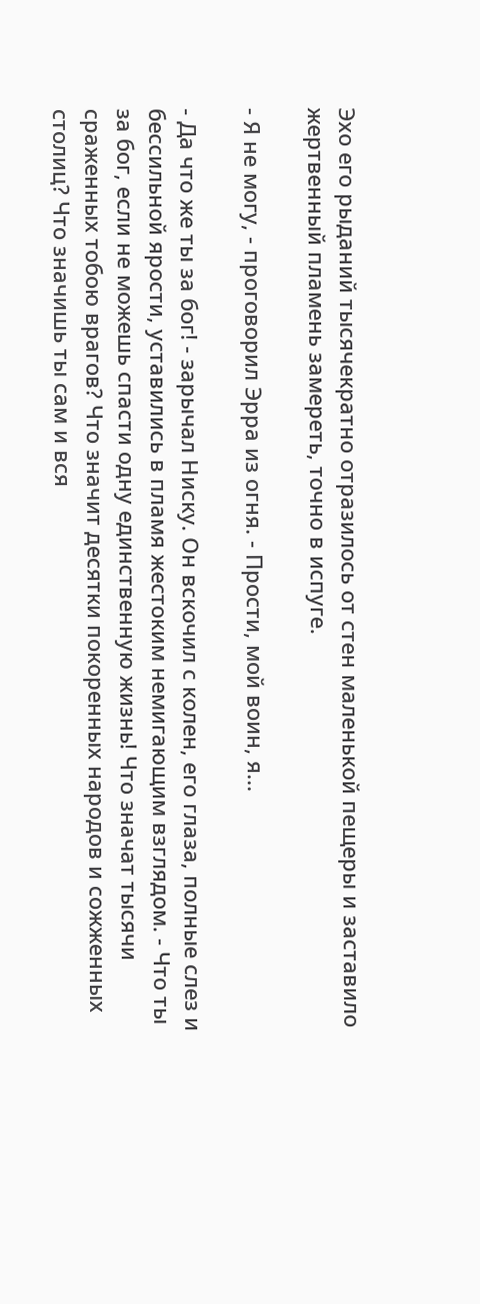Эхо его рыданий тысячекратно отразилось от стен маленькой пещеры и заставило жертвенный пламень замереть, точно в испуге.

- Я не могу, - проговорил Эрра из огня. - Прости, мой воин, я...

- Да что же ты за бог! - зарычал Ниску. Он вскочил с колен, его глаза, полные слез и бессильной ярости, уставились в пламя жестоким немигающим взглядом. - Что ты за бог, если не можешь спасти одну единственную жизнь! Что значат тысячи сраженных тобою врагов? Что значит десятки покоренных народов и сожженных столиц? Что значишь ты сам и вся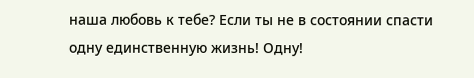наша любовь к тебе? Если ты не в состоянии спасти одну единственную жизнь! Одну!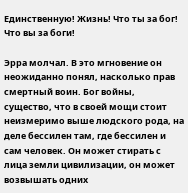Единственную! Жизнь! Что ты за бог! Что вы за боги!

Эрра молчал. В это мгновение он неожиданно понял, насколько прав смертный воин. Бог войны, существо, что в своей мощи стоит неизмеримо выше людского рода, на деле бессилен там, где бессилен и сам человек. Он может стирать с лица земли цивилизации, он может возвышать одних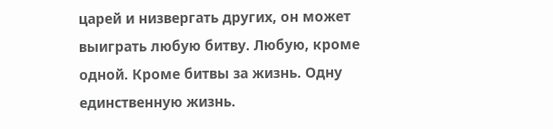царей и низвергать других, он может выиграть любую битву. Любую, кроме одной. Кроме битвы за жизнь. Одну единственную жизнь.